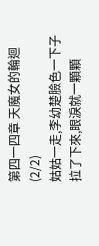第四一四章 天魔女的輪迴(2/2)
姑姑一走,李幼楚臉色一下子拉了下來,眼淚就一顆顆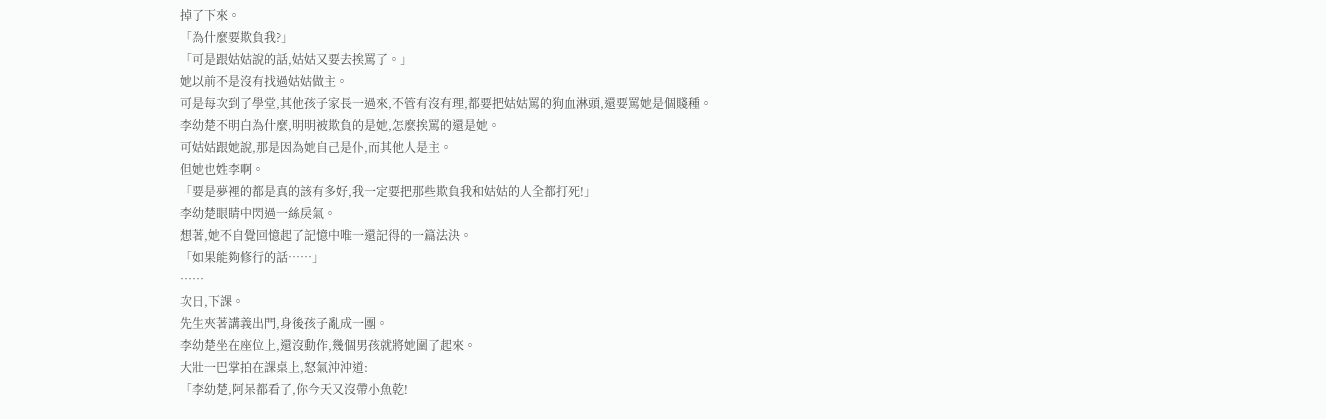掉了下來。
「為什麼要欺負我?」
「可是跟姑姑說的話,姑姑又要去挨罵了。」
她以前不是沒有找過姑姑做主。
可是每次到了學堂,其他孩子家長一過來,不管有沒有理,都要把姑姑罵的狗血淋頭,還要罵她是個賤種。
李幼楚不明白為什麼,明明被欺負的是她,怎麼挨罵的還是她。
可姑姑跟她說,那是因為她自己是仆,而其他人是主。
但她也姓李啊。
「要是夢裡的都是真的該有多好,我一定要把那些欺負我和姑姑的人全都打死!」
李幼楚眼睛中閃過一絲戾氣。
想著,她不自覺回憶起了記憶中唯一還記得的一篇法決。
「如果能夠修行的話……」
……
次日,下課。
先生夾著講義出門,身後孩子亂成一團。
李幼楚坐在座位上,還沒動作,幾個男孩就將她圍了起來。
大壯一巴掌拍在課桌上,怒氣沖沖道:
「李幼楚,阿呆都看了,你今天又沒帶小魚乾!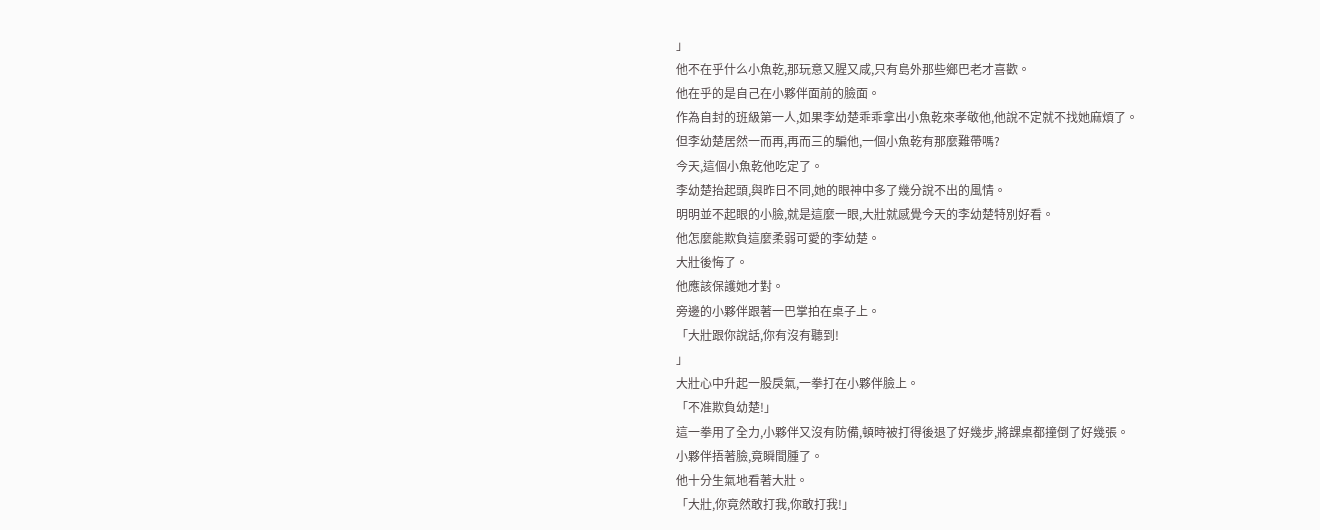」
他不在乎什么小魚乾,那玩意又腥又咸,只有島外那些鄉巴老才喜歡。
他在乎的是自己在小夥伴面前的臉面。
作為自封的班級第一人,如果李幼楚乖乖拿出小魚乾來孝敬他,他說不定就不找她麻煩了。
但李幼楚居然一而再,再而三的騙他,一個小魚乾有那麼難帶嗎?
今天,這個小魚乾他吃定了。
李幼楚抬起頭,與昨日不同,她的眼神中多了幾分說不出的風情。
明明並不起眼的小臉,就是這麼一眼,大壯就感覺今天的李幼楚特別好看。
他怎麼能欺負這麼柔弱可愛的李幼楚。
大壯後悔了。
他應該保護她才對。
旁邊的小夥伴跟著一巴掌拍在桌子上。
「大壯跟你說話,你有沒有聽到!
」
大壯心中升起一股戾氣,一拳打在小夥伴臉上。
「不准欺負幼楚!」
這一拳用了全力,小夥伴又沒有防備,頓時被打得後退了好幾步,將課桌都撞倒了好幾張。
小夥伴捂著臉,竟瞬間腫了。
他十分生氣地看著大壯。
「大壯,你竟然敢打我,你敢打我!」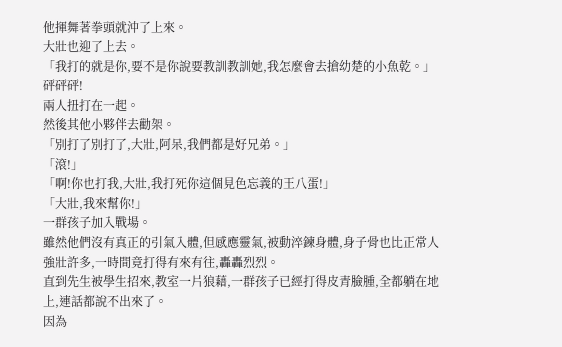他揮舞著拳頭就沖了上來。
大壯也迎了上去。
「我打的就是你,要不是你說要教訓教訓她,我怎麼會去搶幼楚的小魚乾。」
砰砰砰!
兩人扭打在一起。
然後其他小夥伴去勸架。
「別打了別打了,大壯,阿呆,我們都是好兄弟。」
「滾!」
「啊!你也打我,大壯,我打死你這個見色忘義的王八蛋!」
「大壯,我來幫你!」
一群孩子加入戰場。
雖然他們沒有真正的引氣入體,但感應靈氣,被動淬鍊身體,身子骨也比正常人強壯許多,一時間竟打得有來有往,轟轟烈烈。
直到先生被學生招來,教室一片狼藉,一群孩子已經打得皮青臉腫,全都躺在地上,連話都說不出來了。
因為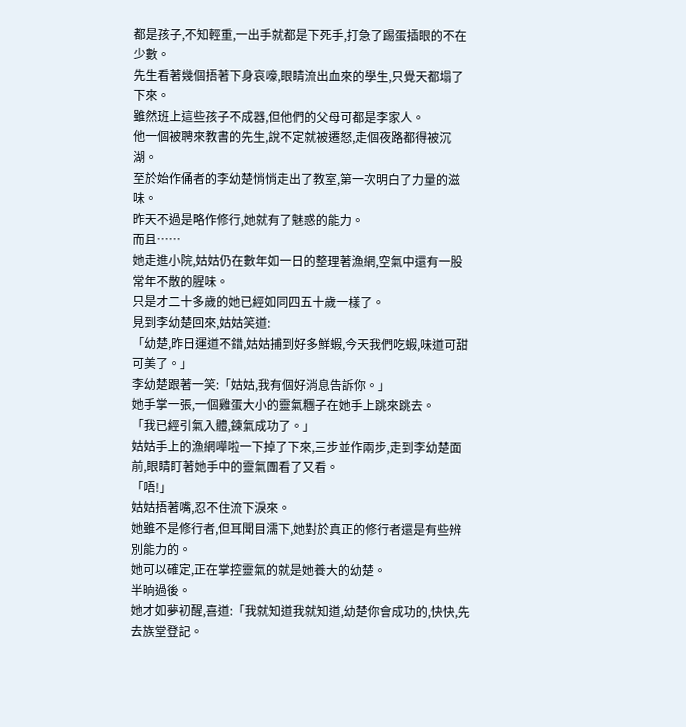都是孩子,不知輕重,一出手就都是下死手,打急了踢蛋插眼的不在少數。
先生看著幾個捂著下身哀嚎,眼睛流出血來的學生,只覺天都塌了下來。
雖然班上這些孩子不成器,但他們的父母可都是李家人。
他一個被聘來教書的先生,說不定就被遷怒,走個夜路都得被沉湖。
至於始作俑者的李幼楚悄悄走出了教室,第一次明白了力量的滋味。
昨天不過是略作修行,她就有了魅惑的能力。
而且……
她走進小院,姑姑仍在數年如一日的整理著漁網,空氣中還有一股常年不散的腥味。
只是才二十多歲的她已經如同四五十歲一樣了。
見到李幼楚回來,姑姑笑道:
「幼楚,昨日運道不錯,姑姑捕到好多鮮蝦,今天我們吃蝦,味道可甜可美了。」
李幼楚跟著一笑:「姑姑,我有個好消息告訴你。」
她手掌一張,一個雞蛋大小的靈氣糰子在她手上跳來跳去。
「我已經引氣入體,鍊氣成功了。」
姑姑手上的漁網嘩啦一下掉了下來,三步並作兩步,走到李幼楚面前,眼睛盯著她手中的靈氣團看了又看。
「唔!」
姑姑捂著嘴,忍不住流下淚來。
她雖不是修行者,但耳聞目濡下,她對於真正的修行者還是有些辨別能力的。
她可以確定,正在掌控靈氣的就是她養大的幼楚。
半晌過後。
她才如夢初醒,喜道:「我就知道我就知道,幼楚你會成功的,快快,先去族堂登記。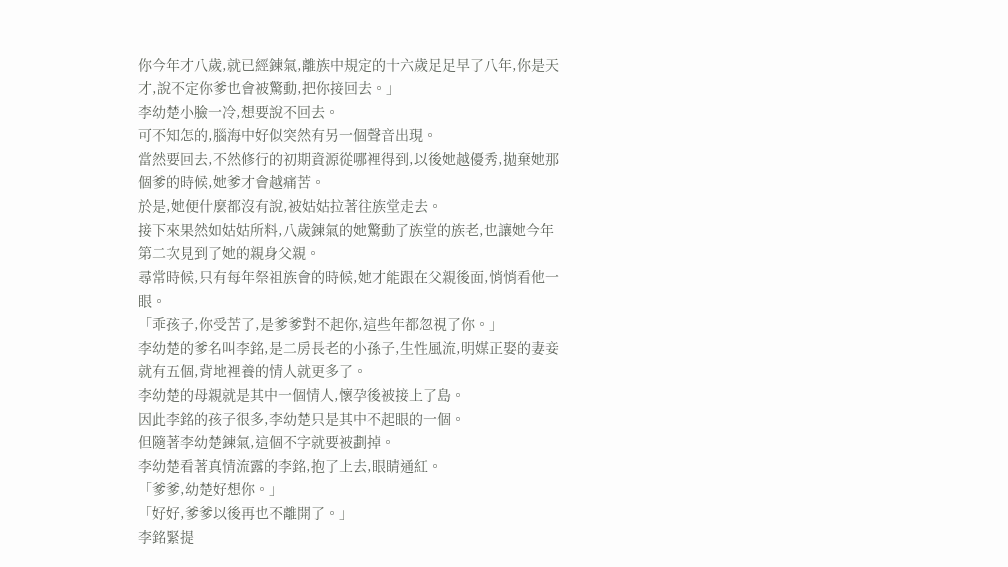你今年才八歲,就已經鍊氣,離族中規定的十六歲足足早了八年,你是天才,說不定你爹也會被驚動,把你接回去。」
李幼楚小臉一冷,想要說不回去。
可不知怎的,腦海中好似突然有另一個聲音出現。
當然要回去,不然修行的初期資源從哪裡得到,以後她越優秀,拋棄她那個爹的時候,她爹才會越痛苦。
於是,她便什麼都沒有說,被姑姑拉著往族堂走去。
接下來果然如姑姑所料,八歲鍊氣的她驚動了族堂的族老,也讓她今年第二次見到了她的親身父親。
尋常時候,只有每年祭祖族會的時候,她才能跟在父親後面,悄悄看他一眼。
「乖孩子,你受苦了,是爹爹對不起你,這些年都忽視了你。」
李幼楚的爹名叫李銘,是二房長老的小孫子,生性風流,明媒正娶的妻妾就有五個,背地裡養的情人就更多了。
李幼楚的母親就是其中一個情人,懷孕後被接上了島。
因此李銘的孩子很多,李幼楚只是其中不起眼的一個。
但隨著李幼楚鍊氣,這個不字就要被劃掉。
李幼楚看著真情流露的李銘,抱了上去,眼睛通紅。
「爹爹,幼楚好想你。」
「好好,爹爹以後再也不離開了。」
李銘緊提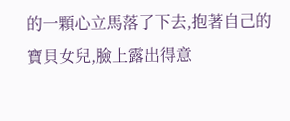的一顆心立馬落了下去,抱著自己的寶貝女兒,臉上露出得意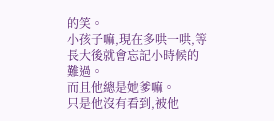的笑。
小孩子嘛,現在多哄一哄,等長大後就會忘記小時候的難過。
而且他總是她爹嘛。
只是他沒有看到,被他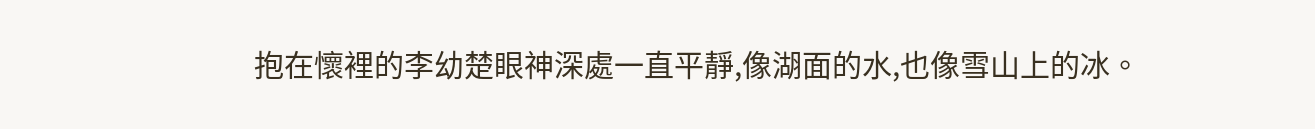抱在懷裡的李幼楚眼神深處一直平靜,像湖面的水,也像雪山上的冰。